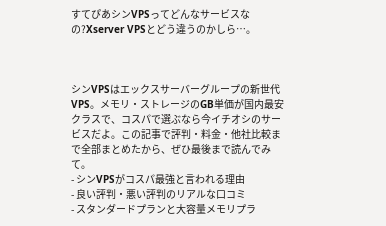すてぴあシンVPSってどんなサービスなの?Xserver VPSとどう違うのかしら…。



シンVPSはエックスサーバーグループの新世代VPS。メモリ・ストレージのGB単価が国内最安クラスで、コスパで選ぶなら今イチオシのサービスだよ。この記事で評判・料金・他社比較まで全部まとめたから、ぜひ最後まで読んでみて。
- シンVPSがコスパ最強と言われる理由
- 良い評判・悪い評判のリアルな口コミ
- スタンダードプランと大容量メモリプラ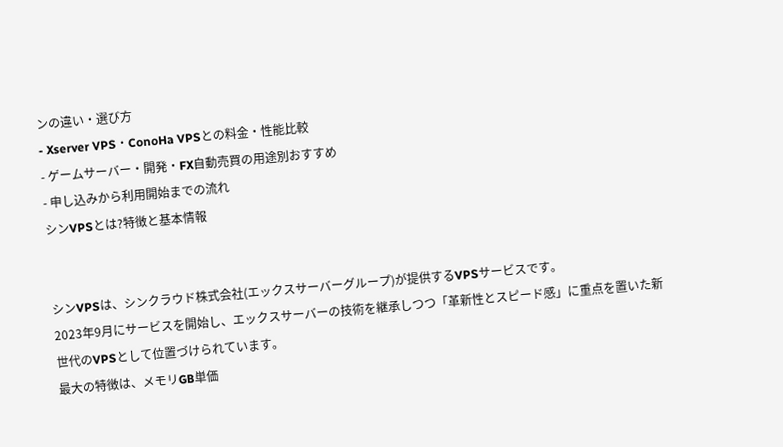ンの違い・選び方
- Xserver VPS・ConoHa VPSとの料金・性能比較
- ゲームサーバー・開発・FX自動売買の用途別おすすめ
- 申し込みから利用開始までの流れ
シンVPSとは?特徴と基本情報


シンVPSは、シンクラウド株式会社(エックスサーバーグループ)が提供するVPSサービスです。
2023年9月にサービスを開始し、エックスサーバーの技術を継承しつつ「革新性とスピード感」に重点を置いた新世代のVPSとして位置づけられています。
最大の特徴は、メモリGB単価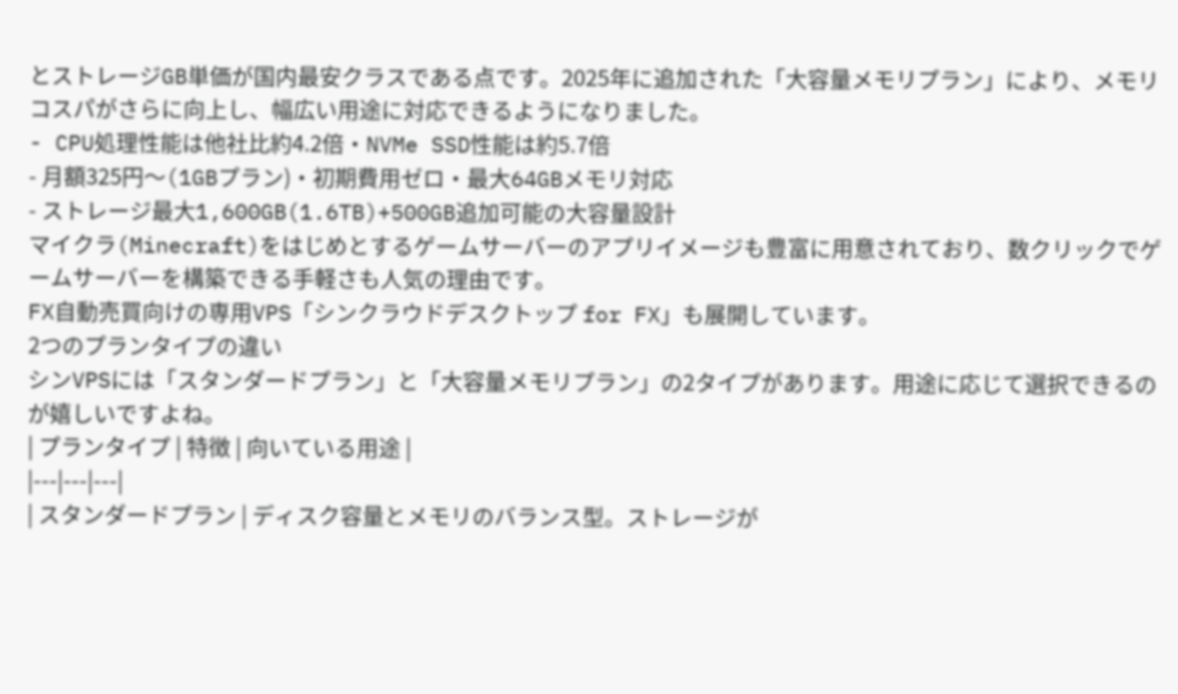とストレージGB単価が国内最安クラスである点です。2025年に追加された「大容量メモリプラン」により、メモリコスパがさらに向上し、幅広い用途に対応できるようになりました。
- CPU処理性能は他社比約4.2倍・NVMe SSD性能は約5.7倍
- 月額325円〜(1GBプラン)・初期費用ゼロ・最大64GBメモリ対応
- ストレージ最大1,600GB(1.6TB)+500GB追加可能の大容量設計
マイクラ(Minecraft)をはじめとするゲームサーバーのアプリイメージも豊富に用意されており、数クリックでゲームサーバーを構築できる手軽さも人気の理由です。
FX自動売買向けの専用VPS「シンクラウドデスクトップ for FX」も展開しています。
2つのプランタイプの違い
シンVPSには「スタンダードプラン」と「大容量メモリプラン」の2タイプがあります。用途に応じて選択できるのが嬉しいですよね。
| プランタイプ | 特徴 | 向いている用途 |
|---|---|---|
| スタンダードプラン | ディスク容量とメモリのバランス型。ストレージが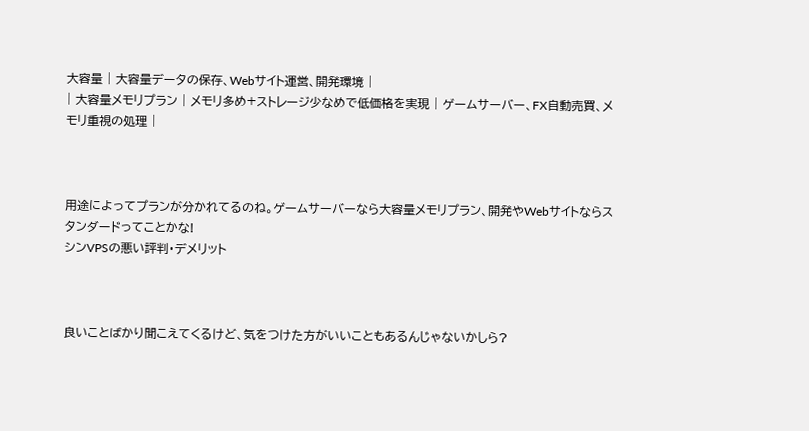大容量 | 大容量データの保存、Webサイト運営、開発環境 |
| 大容量メモリプラン | メモリ多め+ストレージ少なめで低価格を実現 | ゲームサーバー、FX自動売買、メモリ重視の処理 |



用途によってプランが分かれてるのね。ゲームサーバーなら大容量メモリプラン、開発やWebサイトならスタンダードってことかな!
シンVPSの悪い評判・デメリット



良いことばかり聞こえてくるけど、気をつけた方がいいこともあるんじゃないかしら?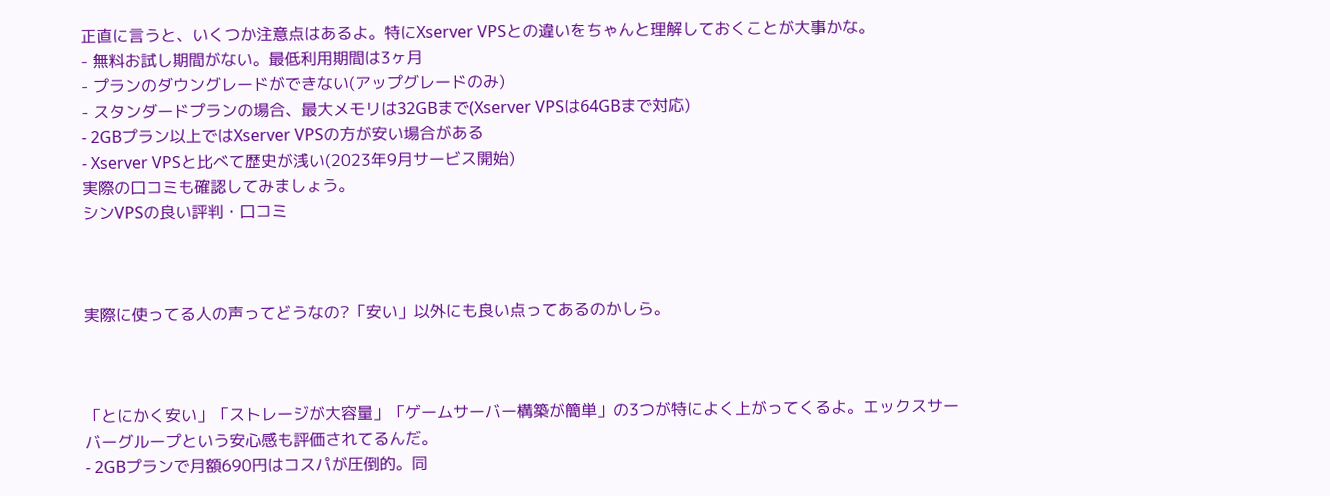正直に言うと、いくつか注意点はあるよ。特にXserver VPSとの違いをちゃんと理解しておくことが大事かな。
- 無料お試し期間がない。最低利用期間は3ヶ月
- プランのダウングレードができない(アップグレードのみ)
- スタンダードプランの場合、最大メモリは32GBまで(Xserver VPSは64GBまで対応)
- 2GBプラン以上ではXserver VPSの方が安い場合がある
- Xserver VPSと比べて歴史が浅い(2023年9月サービス開始)
実際の口コミも確認してみましょう。
シンVPSの良い評判・口コミ



実際に使ってる人の声ってどうなの?「安い」以外にも良い点ってあるのかしら。



「とにかく安い」「ストレージが大容量」「ゲームサーバー構築が簡単」の3つが特によく上がってくるよ。エックスサーバーグループという安心感も評価されてるんだ。
- 2GBプランで月額690円はコスパが圧倒的。同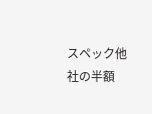スペック他社の半額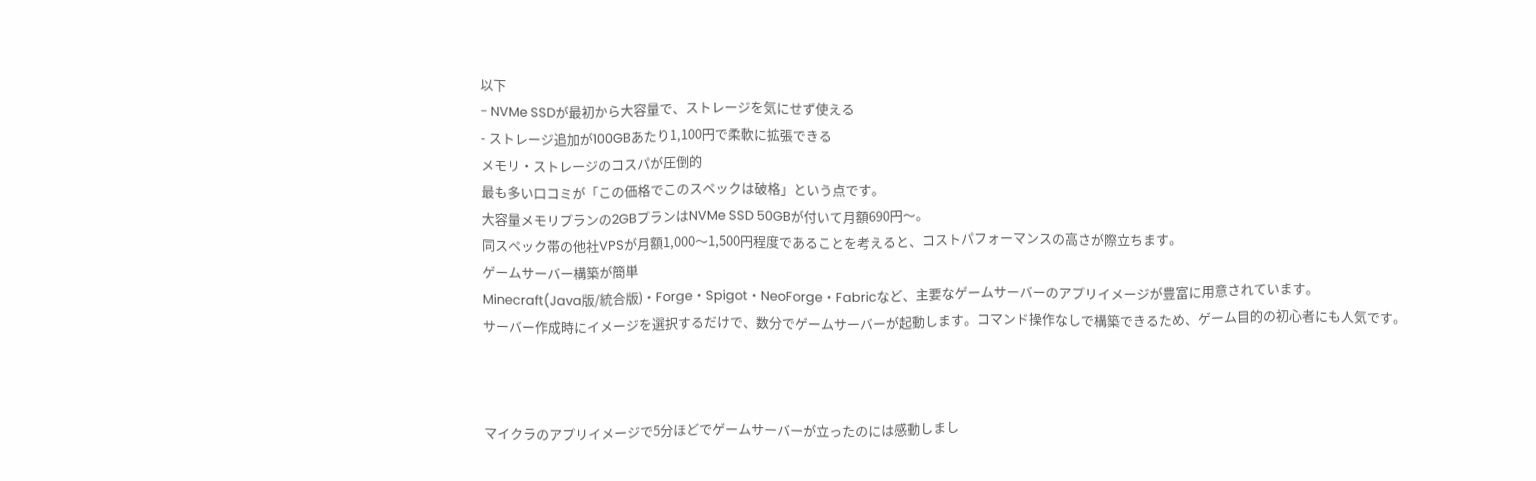以下
- NVMe SSDが最初から大容量で、ストレージを気にせず使える
- ストレージ追加が100GBあたり1,100円で柔軟に拡張できる
メモリ・ストレージのコスパが圧倒的
最も多い口コミが「この価格でこのスペックは破格」という点です。
大容量メモリプランの2GBプランはNVMe SSD 50GBが付いて月額690円〜。
同スペック帯の他社VPSが月額1,000〜1,500円程度であることを考えると、コストパフォーマンスの高さが際立ちます。
ゲームサーバー構築が簡単
Minecraft(Java版/統合版)・Forge・Spigot・NeoForge・Fabricなど、主要なゲームサーバーのアプリイメージが豊富に用意されています。
サーバー作成時にイメージを選択するだけで、数分でゲームサーバーが起動します。コマンド操作なしで構築できるため、ゲーム目的の初心者にも人気です。



マイクラのアプリイメージで5分ほどでゲームサーバーが立ったのには感動しまし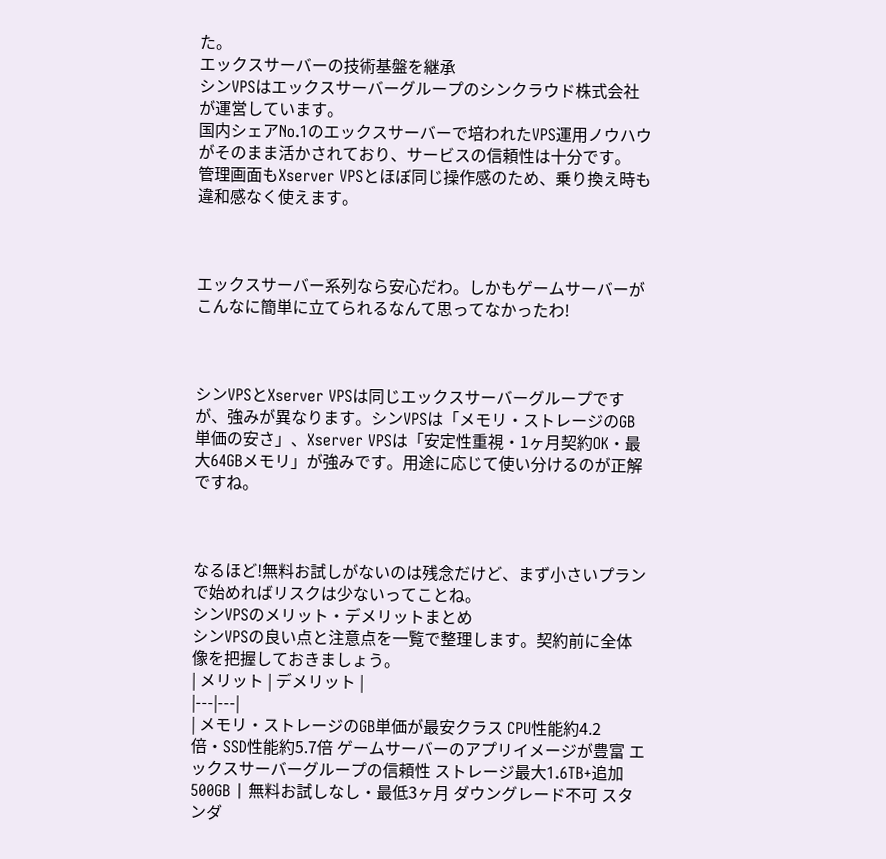た。
エックスサーバーの技術基盤を継承
シンVPSはエックスサーバーグループのシンクラウド株式会社が運営しています。
国内シェアNo.1のエックスサーバーで培われたVPS運用ノウハウがそのまま活かされており、サービスの信頼性は十分です。
管理画面もXserver VPSとほぼ同じ操作感のため、乗り換え時も違和感なく使えます。



エックスサーバー系列なら安心だわ。しかもゲームサーバーがこんなに簡単に立てられるなんて思ってなかったわ!



シンVPSとXserver VPSは同じエックスサーバーグループですが、強みが異なります。シンVPSは「メモリ・ストレージのGB単価の安さ」、Xserver VPSは「安定性重視・1ヶ月契約OK・最大64GBメモリ」が強みです。用途に応じて使い分けるのが正解ですね。



なるほど!無料お試しがないのは残念だけど、まず小さいプランで始めればリスクは少ないってことね。
シンVPSのメリット・デメリットまとめ
シンVPSの良い点と注意点を一覧で整理します。契約前に全体像を把握しておきましょう。
| メリット | デメリット |
|---|---|
| メモリ・ストレージのGB単価が最安クラス CPU性能約4.2倍・SSD性能約5.7倍 ゲームサーバーのアプリイメージが豊富 エックスサーバーグループの信頼性 ストレージ最大1.6TB+追加500GB | 無料お試しなし・最低3ヶ月 ダウングレード不可 スタンダ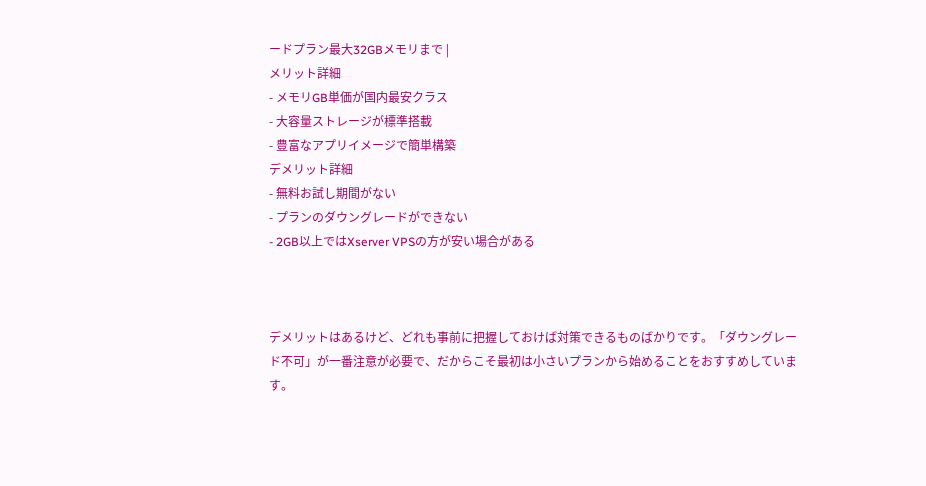ードプラン最大32GBメモリまで |
メリット詳細
- メモリGB単価が国内最安クラス
- 大容量ストレージが標準搭載
- 豊富なアプリイメージで簡単構築
デメリット詳細
- 無料お試し期間がない
- プランのダウングレードができない
- 2GB以上ではXserver VPSの方が安い場合がある



デメリットはあるけど、どれも事前に把握しておけば対策できるものばかりです。「ダウングレード不可」が一番注意が必要で、だからこそ最初は小さいプランから始めることをおすすめしています。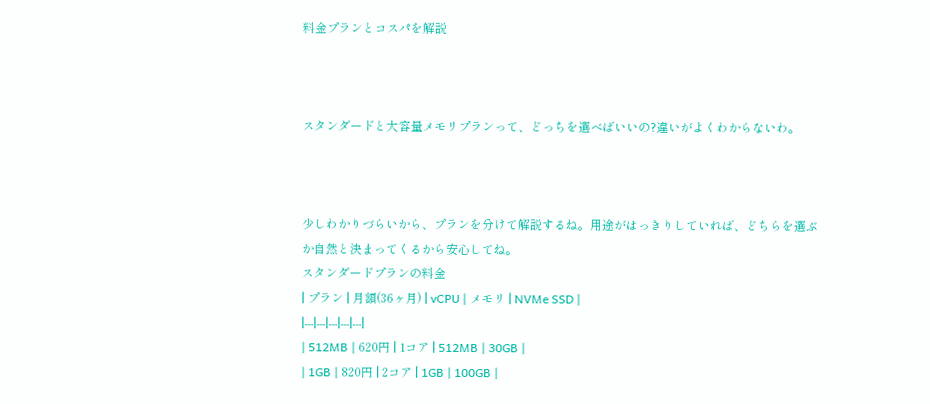料金プランとコスパを解説



スタンダードと大容量メモリプランって、どっちを選べばいいの?違いがよくわからないわ。



少しわかりづらいから、プランを分けて解説するね。用途がはっきりしていれば、どちらを選ぶか自然と決まってくるから安心してね。
スタンダードプランの料金
| プラン | 月額(36ヶ月) | vCPU | メモリ | NVMe SSD |
|---|---|---|---|---|
| 512MB | 620円 | 1コア | 512MB | 30GB |
| 1GB | 820円 | 2コア | 1GB | 100GB |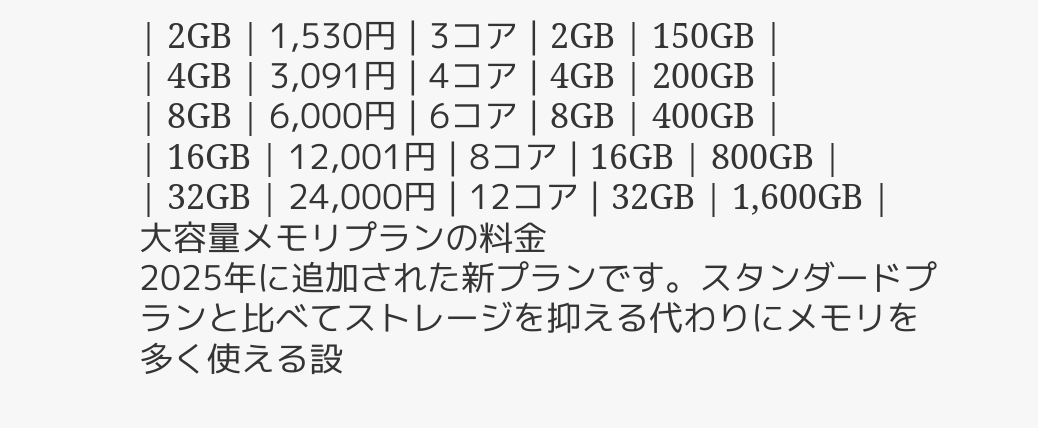| 2GB | 1,530円 | 3コア | 2GB | 150GB |
| 4GB | 3,091円 | 4コア | 4GB | 200GB |
| 8GB | 6,000円 | 6コア | 8GB | 400GB |
| 16GB | 12,001円 | 8コア | 16GB | 800GB |
| 32GB | 24,000円 | 12コア | 32GB | 1,600GB |
大容量メモリプランの料金
2025年に追加された新プランです。スタンダードプランと比べてストレージを抑える代わりにメモリを多く使える設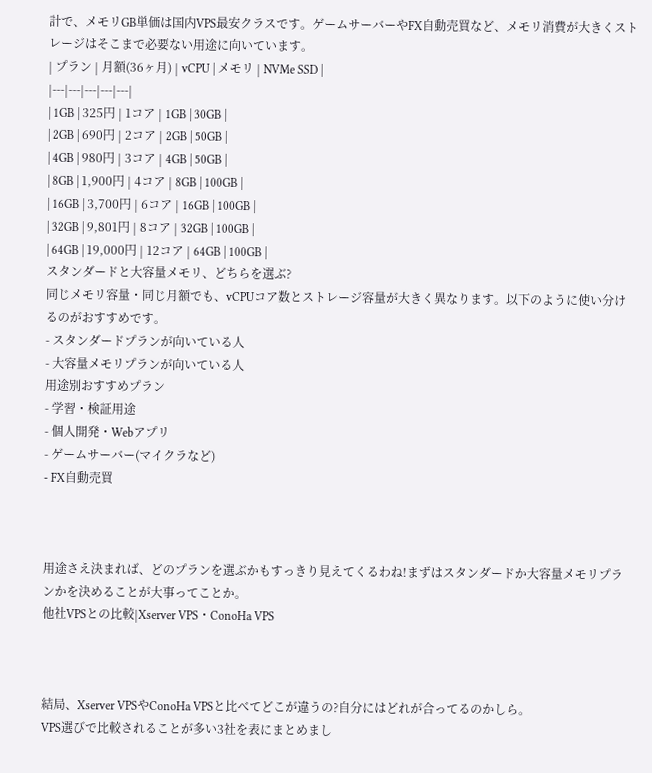計で、メモリGB単価は国内VPS最安クラスです。ゲームサーバーやFX自動売買など、メモリ消費が大きくストレージはそこまで必要ない用途に向いています。
| プラン | 月額(36ヶ月) | vCPU | メモリ | NVMe SSD |
|---|---|---|---|---|
| 1GB | 325円 | 1コア | 1GB | 30GB |
| 2GB | 690円 | 2コア | 2GB | 50GB |
| 4GB | 980円 | 3コア | 4GB | 50GB |
| 8GB | 1,900円 | 4コア | 8GB | 100GB |
| 16GB | 3,700円 | 6コア | 16GB | 100GB |
| 32GB | 9,801円 | 8コア | 32GB | 100GB |
| 64GB | 19,000円 | 12コア | 64GB | 100GB |
スタンダードと大容量メモリ、どちらを選ぶ?
同じメモリ容量・同じ月額でも、vCPUコア数とストレージ容量が大きく異なります。以下のように使い分けるのがおすすめです。
- スタンダードプランが向いている人
- 大容量メモリプランが向いている人
用途別おすすめプラン
- 学習・検証用途
- 個人開発・Webアプリ
- ゲームサーバー(マイクラなど)
- FX自動売買



用途さえ決まれば、どのプランを選ぶかもすっきり見えてくるわね!まずはスタンダードか大容量メモリプランかを決めることが大事ってことか。
他社VPSとの比較|Xserver VPS・ConoHa VPS



結局、Xserver VPSやConoHa VPSと比べてどこが違うの?自分にはどれが合ってるのかしら。
VPS選びで比較されることが多い3社を表にまとめまし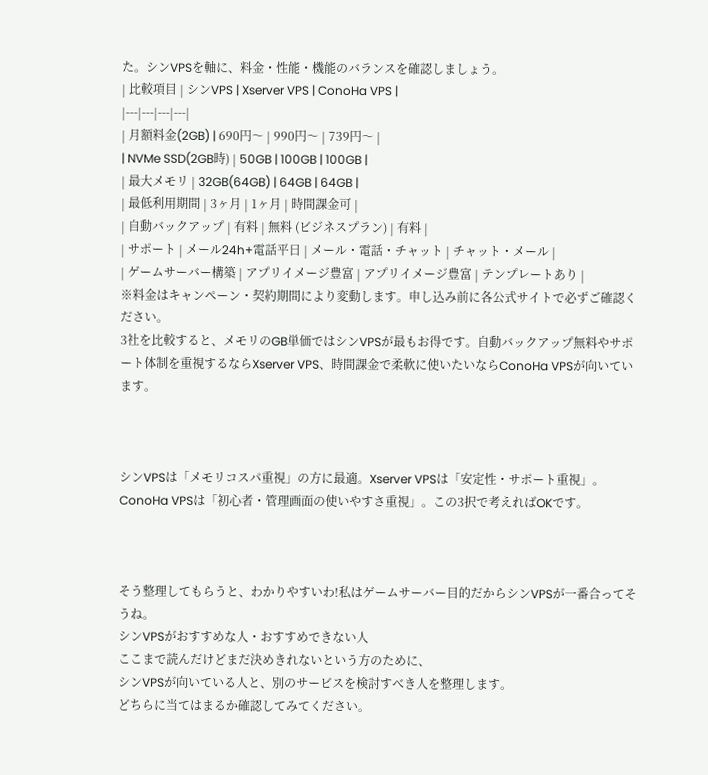た。シンVPSを軸に、料金・性能・機能のバランスを確認しましょう。
| 比較項目 | シンVPS | Xserver VPS | ConoHa VPS |
|---|---|---|---|
| 月額料金(2GB) | 690円〜 | 990円〜 | 739円〜 |
| NVMe SSD(2GB時) | 50GB | 100GB | 100GB |
| 最大メモリ | 32GB(64GB) | 64GB | 64GB |
| 最低利用期間 | 3ヶ月 | 1ヶ月 | 時間課金可 |
| 自動バックアップ | 有料 | 無料 (ビジネスプラン) | 有料 |
| サポート | メール24h+電話平日 | メール・電話・チャット | チャット・メール |
| ゲームサーバー構築 | アプリイメージ豊富 | アプリイメージ豊富 | テンプレートあり |
※料金はキャンペーン・契約期間により変動します。申し込み前に各公式サイトで必ずご確認ください。
3社を比較すると、メモリのGB単価ではシンVPSが最もお得です。自動バックアップ無料やサポート体制を重視するならXserver VPS、時間課金で柔軟に使いたいならConoHa VPSが向いています。



シンVPSは「メモリコスパ重視」の方に最適。Xserver VPSは「安定性・サポート重視」。ConoHa VPSは「初心者・管理画面の使いやすさ重視」。この3択で考えればOKです。



そう整理してもらうと、わかりやすいわ!私はゲームサーバー目的だからシンVPSが一番合ってそうね。
シンVPSがおすすめな人・おすすめできない人
ここまで読んだけどまだ決めきれないという方のために、
シンVPSが向いている人と、別のサービスを検討すべき人を整理します。
どちらに当てはまるか確認してみてください。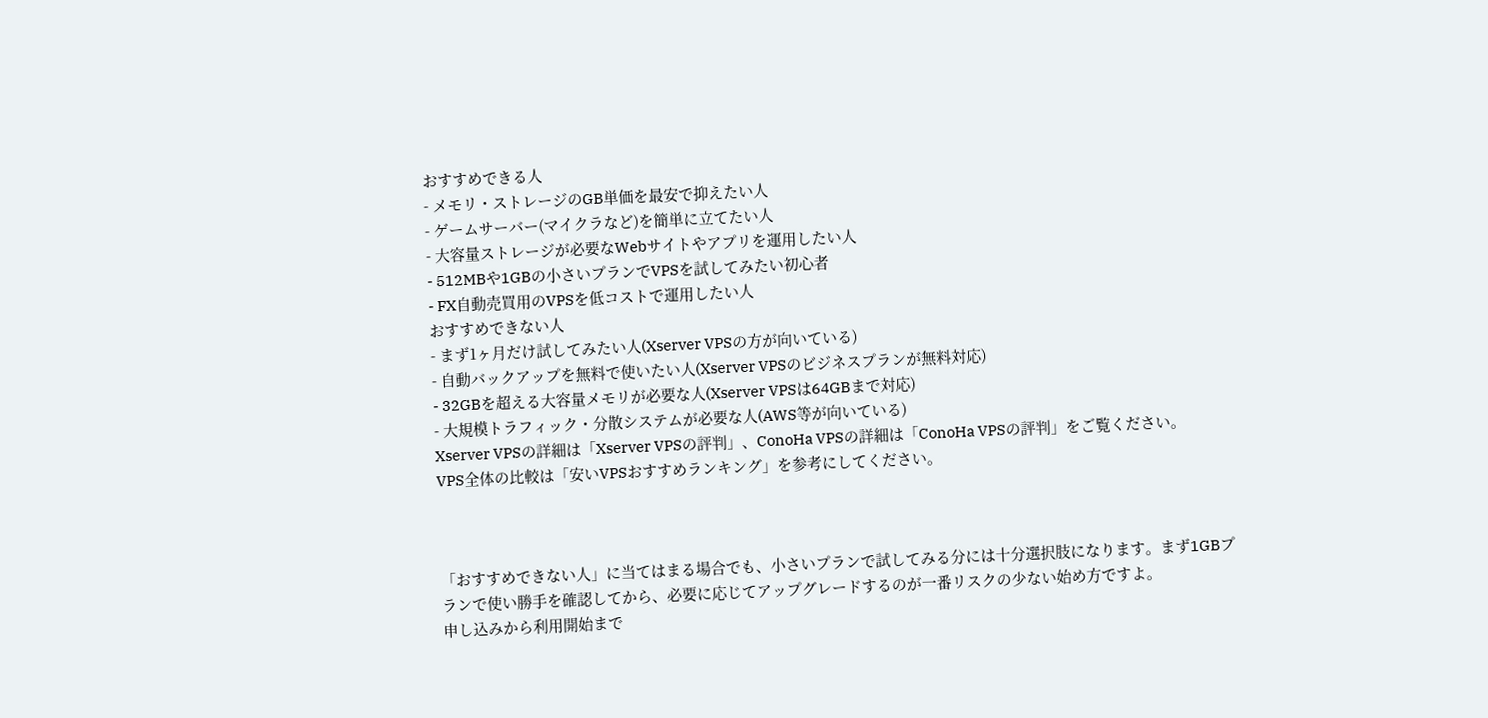おすすめできる人
- メモリ・ストレージのGB単価を最安で抑えたい人
- ゲームサーバー(マイクラなど)を簡単に立てたい人
- 大容量ストレージが必要なWebサイトやアプリを運用したい人
- 512MBや1GBの小さいプランでVPSを試してみたい初心者
- FX自動売買用のVPSを低コストで運用したい人
おすすめできない人
- まず1ヶ月だけ試してみたい人(Xserver VPSの方が向いている)
- 自動バックアップを無料で使いたい人(Xserver VPSのビジネスプランが無料対応)
- 32GBを超える大容量メモリが必要な人(Xserver VPSは64GBまで対応)
- 大規模トラフィック・分散システムが必要な人(AWS等が向いている)
Xserver VPSの詳細は「Xserver VPSの評判」、ConoHa VPSの詳細は「ConoHa VPSの評判」をご覧ください。
VPS全体の比較は「安いVPSおすすめランキング」を参考にしてください。



「おすすめできない人」に当てはまる場合でも、小さいプランで試してみる分には十分選択肢になります。まず1GBプランで使い勝手を確認してから、必要に応じてアップグレードするのが一番リスクの少ない始め方ですよ。
申し込みから利用開始まで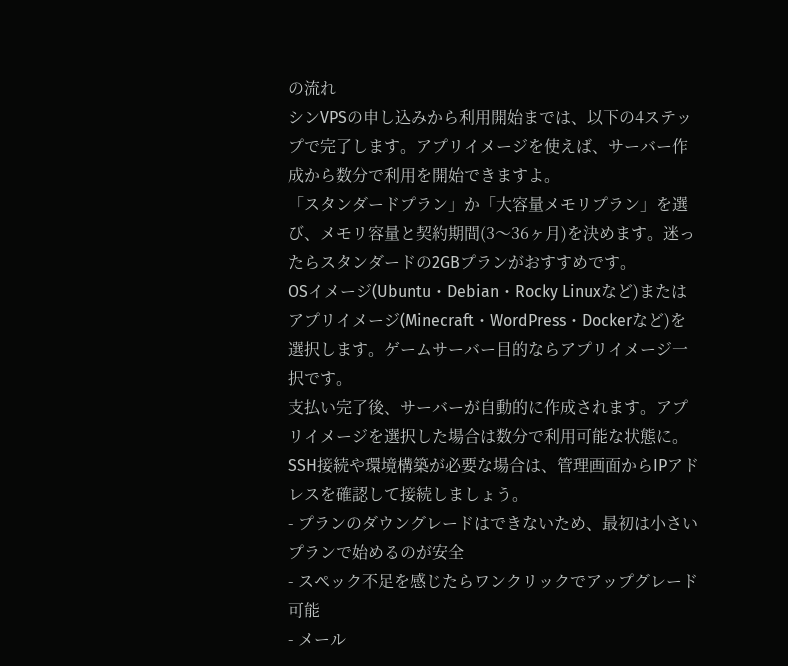の流れ
シンVPSの申し込みから利用開始までは、以下の4ステップで完了します。アプリイメージを使えば、サーバー作成から数分で利用を開始できますよ。
「スタンダードプラン」か「大容量メモリプラン」を選び、メモリ容量と契約期間(3〜36ヶ月)を決めます。迷ったらスタンダードの2GBプランがおすすめです。
OSイメージ(Ubuntu・Debian・Rocky Linuxなど)またはアプリイメージ(Minecraft・WordPress・Dockerなど)を選択します。ゲームサーバー目的ならアプリイメージ一択です。
支払い完了後、サーバーが自動的に作成されます。アプリイメージを選択した場合は数分で利用可能な状態に。SSH接続や環境構築が必要な場合は、管理画面からIPアドレスを確認して接続しましょう。
- プランのダウングレードはできないため、最初は小さいプランで始めるのが安全
- スペック不足を感じたらワンクリックでアップグレード可能
- メール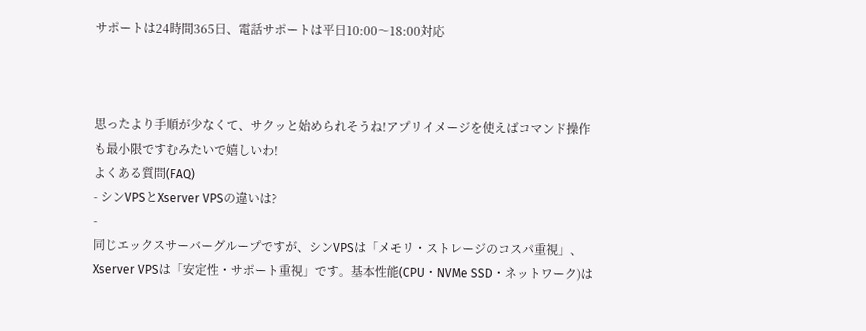サポートは24時間365日、電話サポートは平日10:00〜18:00対応



思ったより手順が少なくて、サクッと始められそうね!アプリイメージを使えばコマンド操作も最小限ですむみたいで嬉しいわ!
よくある質問(FAQ)
- シンVPSとXserver VPSの違いは?
-
同じエックスサーバーグループですが、シンVPSは「メモリ・ストレージのコスパ重視」、Xserver VPSは「安定性・サポート重視」です。基本性能(CPU・NVMe SSD・ネットワーク)は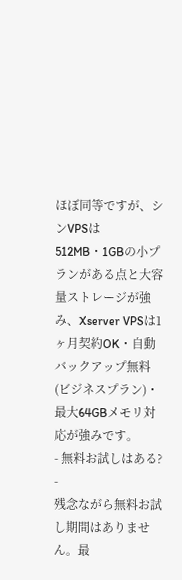ほぼ同等ですが、シンVPSは512MB・1GBの小プランがある点と大容量ストレージが強み、Xserver VPSは1ヶ月契約OK・自動バックアップ無料(ビジネスプラン)・最大64GBメモリ対応が強みです。
- 無料お試しはある?
-
残念ながら無料お試し期間はありません。最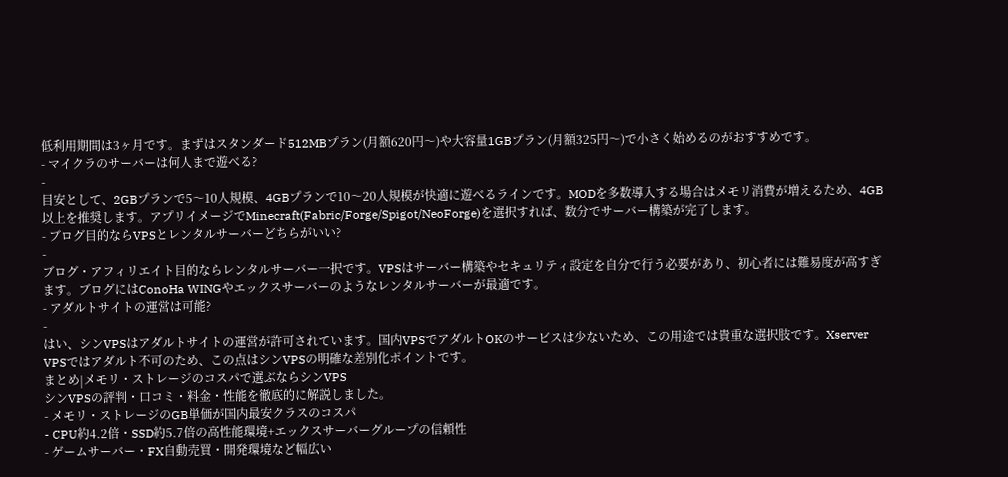低利用期間は3ヶ月です。まずはスタンダード512MBプラン(月額620円〜)や大容量1GBプラン(月額325円〜)で小さく始めるのがおすすめです。
- マイクラのサーバーは何人まで遊べる?
-
目安として、2GBプランで5〜10人規模、4GBプランで10〜20人規模が快適に遊べるラインです。MODを多数導入する場合はメモリ消費が増えるため、4GB以上を推奨します。アプリイメージでMinecraft(Fabric/Forge/Spigot/NeoForge)を選択すれば、数分でサーバー構築が完了します。
- ブログ目的ならVPSとレンタルサーバーどちらがいい?
-
ブログ・アフィリエイト目的ならレンタルサーバー一択です。VPSはサーバー構築やセキュリティ設定を自分で行う必要があり、初心者には難易度が高すぎます。ブログにはConoHa WINGやエックスサーバーのようなレンタルサーバーが最適です。
- アダルトサイトの運営は可能?
-
はい、シンVPSはアダルトサイトの運営が許可されています。国内VPSでアダルトOKのサービスは少ないため、この用途では貴重な選択肢です。Xserver VPSではアダルト不可のため、この点はシンVPSの明確な差別化ポイントです。
まとめ|メモリ・ストレージのコスパで選ぶならシンVPS
シンVPSの評判・口コミ・料金・性能を徹底的に解説しました。
- メモリ・ストレージのGB単価が国内最安クラスのコスパ
- CPU約4.2倍・SSD約5.7倍の高性能環境+エックスサーバーグループの信頼性
- ゲームサーバー・FX自動売買・開発環境など幅広い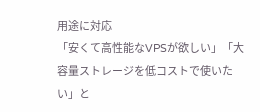用途に対応
「安くて高性能なVPSが欲しい」「大容量ストレージを低コストで使いたい」と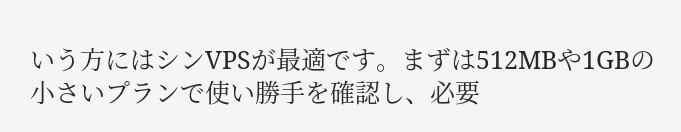いう方にはシンVPSが最適です。まずは512MBや1GBの小さいプランで使い勝手を確認し、必要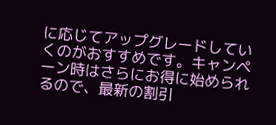に応じてアップグレードしていくのがおすすめです。キャンペーン時はさらにお得に始められるので、最新の割引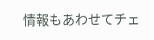情報もあわせてチェ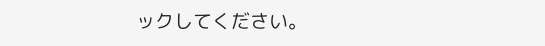ックしてください。